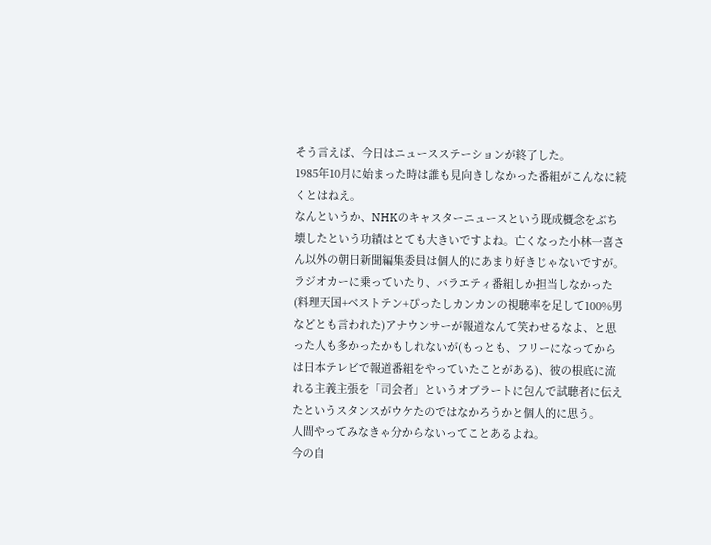そう言えば、今日はニュースステーションが終了した。
1985年10月に始まった時は誰も見向きしなかった番組がこんなに続くとはねえ。
なんというか、NHKのキャスターニュースという既成概念をぶち壊したという功績はとても大きいですよね。亡くなった小林一喜さん以外の朝日新聞編集委員は個人的にあまり好きじゃないですが。
ラジオカーに乗っていたり、バラエティ番組しか担当しなかった(料理天国+ベストテン+ぴったしカンカンの視聴率を足して100%男などとも言われた)アナウンサーが報道なんて笑わせるなよ、と思った人も多かったかもしれないが(もっとも、フリーになってからは日本テレビで報道番組をやっていたことがある)、彼の根底に流れる主義主張を「司会者」というオブラートに包んで試聴者に伝えたというスタンスがウケたのではなかろうかと個人的に思う。
人間やってみなきゃ分からないってことあるよね。
今の自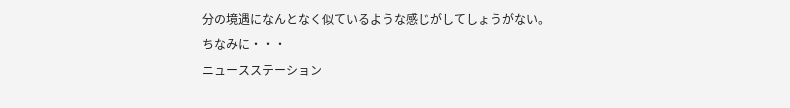分の境遇になんとなく似ているような感じがしてしょうがない。
ちなみに・・・
ニュースステーション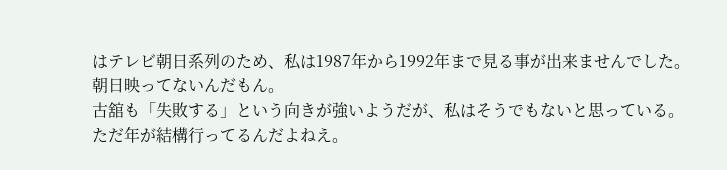はテレビ朝日系列のため、私は1987年から1992年まで見る事が出来ませんでした。朝日映ってないんだもん。
古舘も「失敗する」という向きが強いようだが、私はそうでもないと思っている。
ただ年が結構行ってるんだよねえ。